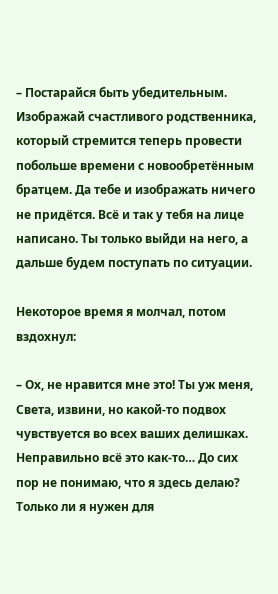– Постарайся быть убедительным. Изображай счастливого родственника, который стремится теперь провести побольше времени с новообретённым братцем. Да тебе и изображать ничего не придётся. Всё и так у тебя на лице написано. Ты только выйди на него, а дальше будем поступать по ситуации.

Некоторое время я молчал, потом вздохнул:

– Ох, не нравится мне это! Ты уж меня, Света, извини, но какой-то подвох чувствуется во всех ваших делишках. Неправильно всё это как-то… До сих пор не понимаю, что я здесь делаю? Только ли я нужен для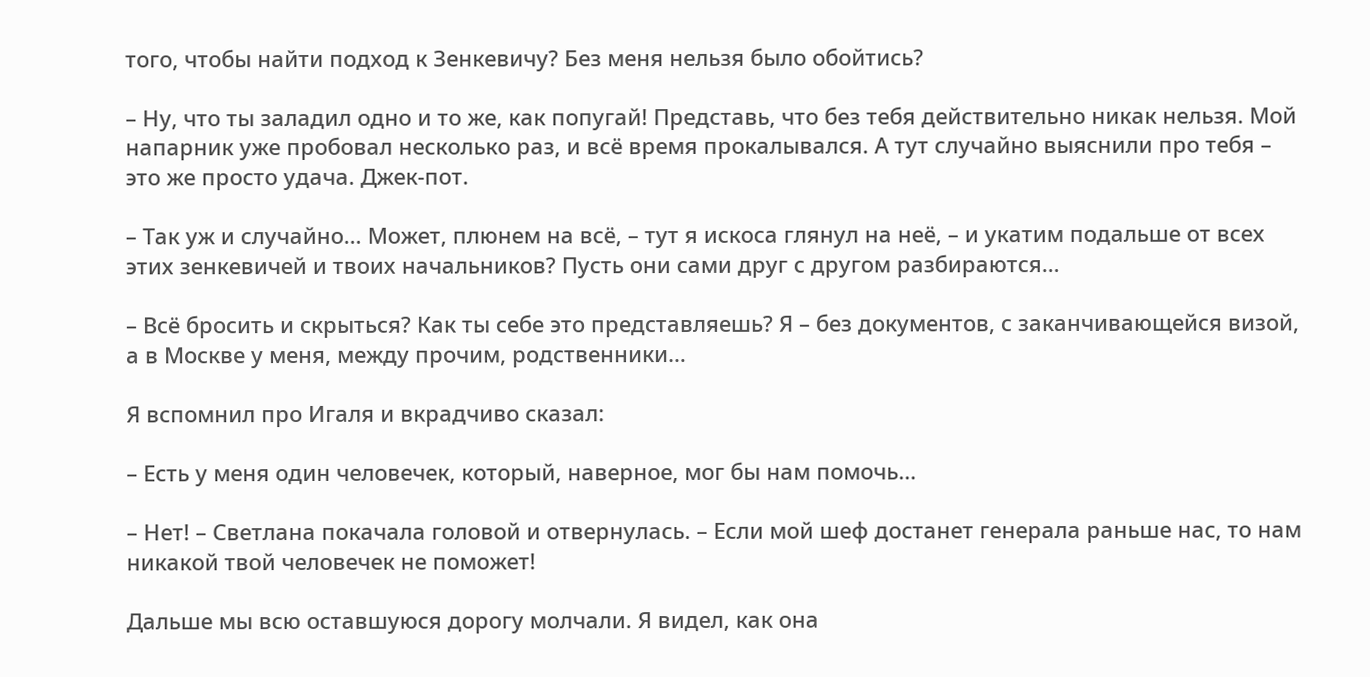того, чтобы найти подход к Зенкевичу? Без меня нельзя было обойтись?

– Ну, что ты заладил одно и то же, как попугай! Представь, что без тебя действительно никак нельзя. Мой напарник уже пробовал несколько раз, и всё время прокалывался. А тут случайно выяснили про тебя – это же просто удача. Джек-пот.

– Так уж и случайно… Может, плюнем на всё, – тут я искоса глянул на неё, – и укатим подальше от всех этих зенкевичей и твоих начальников? Пусть они сами друг с другом разбираются…

– Всё бросить и скрыться? Как ты себе это представляешь? Я – без документов, с заканчивающейся визой, а в Москве у меня, между прочим, родственники…

Я вспомнил про Игаля и вкрадчиво сказал:

– Есть у меня один человечек, который, наверное, мог бы нам помочь…

– Нет! – Светлана покачала головой и отвернулась. – Если мой шеф достанет генерала раньше нас, то нам никакой твой человечек не поможет!

Дальше мы всю оставшуюся дорогу молчали. Я видел, как она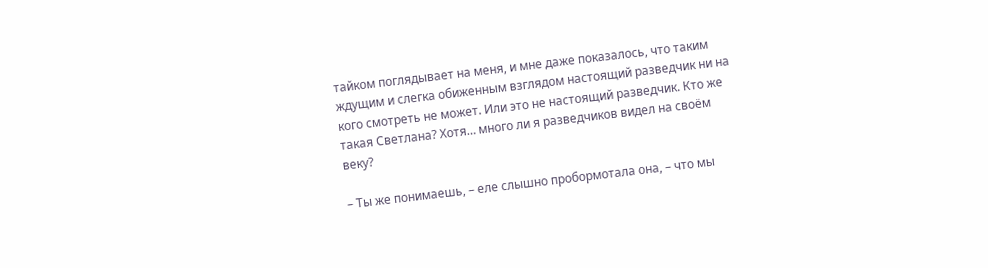тайком поглядывает на меня, и мне даже показалось, что таким ждущим и слегка обиженным взглядом настоящий разведчик ни на кого смотреть не может. Или это не настоящий разведчик. Кто же такая Светлана? Хотя… много ли я разведчиков видел на своём веку?

– Ты же понимаешь, – еле слышно пробормотала она, – что мы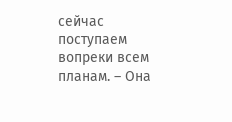сейчас поступаем вопреки всем планам. – Она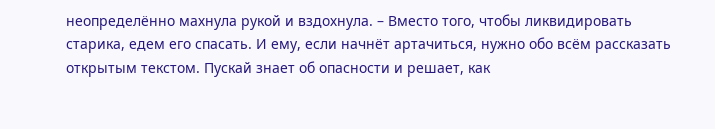неопределённо махнула рукой и вздохнула. – Вместо того, чтобы ликвидировать старика, едем его спасать. И ему, если начнёт артачиться, нужно обо всём рассказать открытым текстом. Пускай знает об опасности и решает, как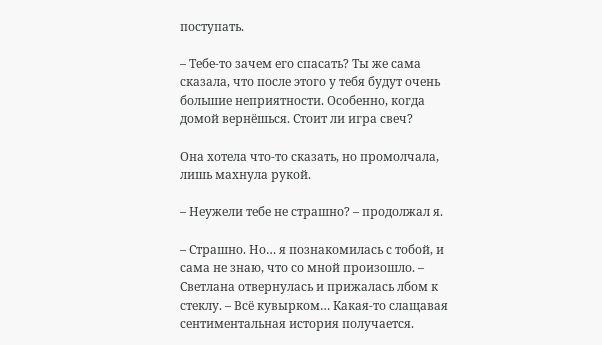поступать.

– Тебе-то зачем его спасать? Ты же сама сказала, что после этого у тебя будут очень большие неприятности. Особенно, когда домой вернёшься. Стоит ли игра свеч?

Она хотела что-то сказать, но промолчала, лишь махнула рукой.

– Неужели тебе не страшно? – продолжал я.

– Страшно. Но… я познакомилась с тобой, и сама не знаю, что со мной произошло. – Светлана отвернулась и прижалась лбом к стеклу. – Всё кувырком… Какая-то слащавая сентиментальная история получается.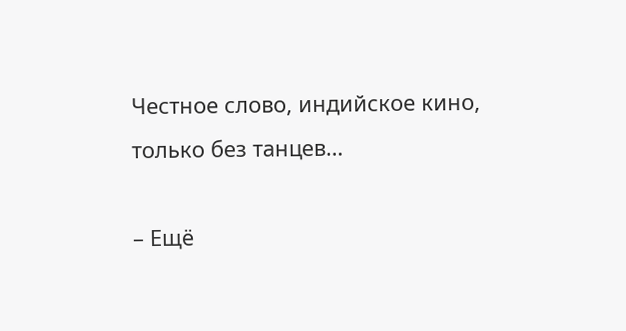Честное слово, индийское кино, только без танцев…

– Ещё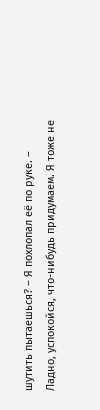шутить пытаешься? – Я похлопал её по руке. – Ладно, успокойся, что-нибудь придумаем. Я тоже не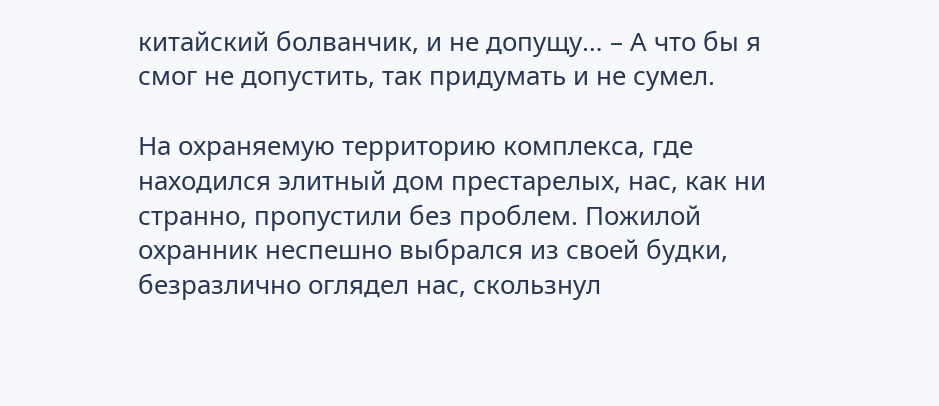китайский болванчик, и не допущу… – А что бы я смог не допустить, так придумать и не сумел.

На охраняемую территорию комплекса, где находился элитный дом престарелых, нас, как ни странно, пропустили без проблем. Пожилой охранник неспешно выбрался из своей будки, безразлично оглядел нас, скользнул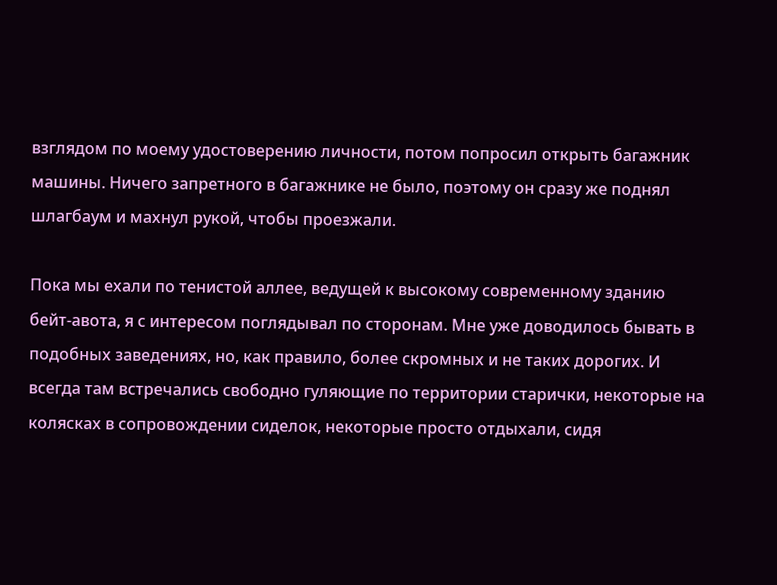взглядом по моему удостоверению личности, потом попросил открыть багажник машины. Ничего запретного в багажнике не было, поэтому он сразу же поднял шлагбаум и махнул рукой, чтобы проезжали.

Пока мы ехали по тенистой аллее, ведущей к высокому современному зданию бейт-авота, я с интересом поглядывал по сторонам. Мне уже доводилось бывать в подобных заведениях, но, как правило, более скромных и не таких дорогих. И всегда там встречались свободно гуляющие по территории старички, некоторые на колясках в сопровождении сиделок, некоторые просто отдыхали, сидя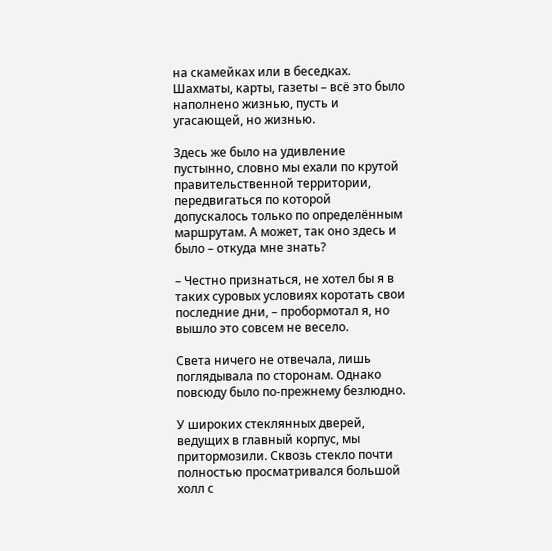на скамейках или в беседках. Шахматы, карты, газеты – всё это было наполнено жизнью, пусть и угасающей, но жизнью.

Здесь же было на удивление пустынно, словно мы ехали по крутой правительственной территории, передвигаться по которой допускалось только по определённым маршрутам. А может, так оно здесь и было – откуда мне знать?

– Честно признаться, не хотел бы я в таких суровых условиях коротать свои последние дни, – пробормотал я, но вышло это совсем не весело.

Света ничего не отвечала, лишь поглядывала по сторонам. Однако повсюду было по-прежнему безлюдно.

У широких стеклянных дверей, ведущих в главный корпус, мы притормозили. Сквозь стекло почти полностью просматривался большой холл с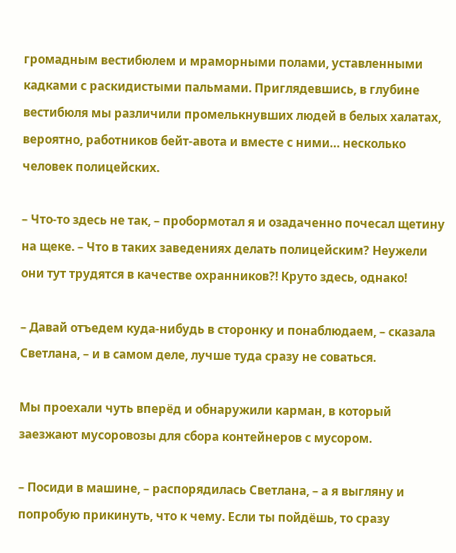громадным вестибюлем и мраморными полами, уставленными кадками с раскидистыми пальмами. Приглядевшись, в глубине вестибюля мы различили промелькнувших людей в белых халатах, вероятно, работников бейт-авота и вместе с ними… несколько человек полицейских.

– Что-то здесь не так, – пробормотал я и озадаченно почесал щетину на щеке. – Что в таких заведениях делать полицейским? Неужели они тут трудятся в качестве охранников?! Круто здесь, однако!

– Давай отъедем куда-нибудь в сторонку и понаблюдаем, – сказала Светлана, – и в самом деле, лучше туда сразу не соваться.

Мы проехали чуть вперёд и обнаружили карман, в который заезжают мусоровозы для сбора контейнеров с мусором.

– Посиди в машине, – распорядилась Светлана, – а я выгляну и попробую прикинуть, что к чему. Если ты пойдёшь, то сразу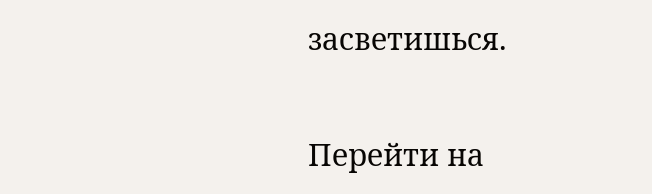засветишься.

Перейти на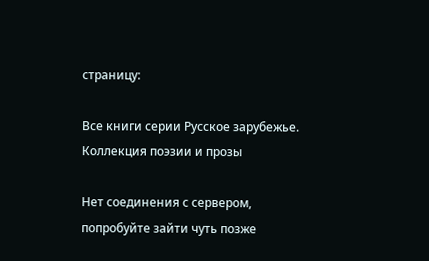страницу:

Все книги серии Русское зарубежье. Коллекция поэзии и прозы

Нет соединения с сервером, попробуйте зайти чуть позже